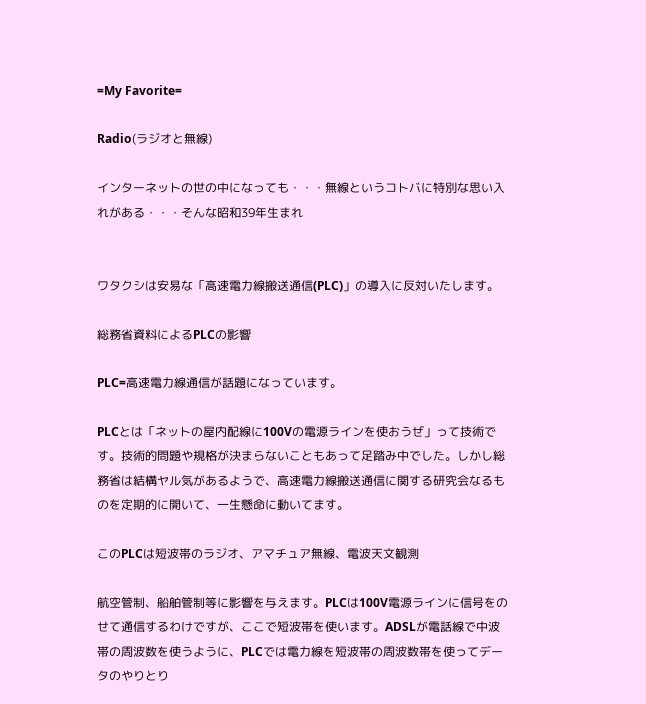=My Favorite=

Radio(ラジオと無線)

インターネットの世の中になっても・・・無線というコトバに特別な思い入れがある・・・そんな昭和39年生まれ


ワタクシは安易な「高速電力線搬送通信(PLC)」の導入に反対いたします。

総務省資料によるPLCの影響

PLC=高速電力線通信が話題になっています。

PLCとは「ネットの屋内配線に100Vの電源ラインを使おうぜ」って技術です。技術的問題や規格が決まらないこともあって足踏み中でした。しかし総務省は結構ヤル気があるようで、高速電力線搬送通信に関する研究会なるものを定期的に開いて、一生懸命に動いてます。

このPLCは短波帯のラジオ、アマチュア無線、電波天文観測

航空管制、船舶管制等に影響を与えます。PLCは100V電源ラインに信号をのせて通信するわけですが、ここで短波帯を使います。ADSLが電話線で中波帯の周波数を使うように、PLCでは電力線を短波帯の周波数帯を使ってデータのやりとり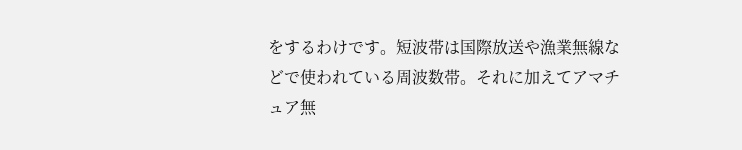をするわけです。短波帯は国際放送や漁業無線などで使われている周波数帯。それに加えてアマチュア無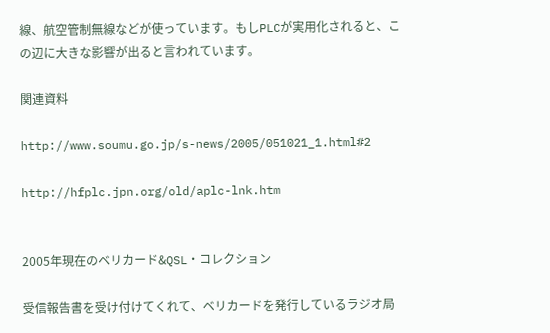線、航空管制無線などが使っています。もしPLCが実用化されると、この辺に大きな影響が出ると言われています。

関連資料

http://www.soumu.go.jp/s-news/2005/051021_1.html#2

http://hfplc.jpn.org/old/aplc-lnk.htm


2005年現在のベリカード&QSL・コレクション

受信報告書を受け付けてくれて、ベリカードを発行しているラジオ局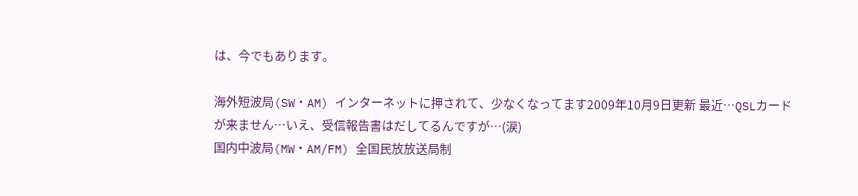は、今でもあります。

海外短波局(SW・AM) インターネットに押されて、少なくなってます2009年10月9日更新 最近…QSLカードが来ません…いえ、受信報告書はだしてるんですが…(涙)
国内中波局(MW・AM/FM) 全国民放放送局制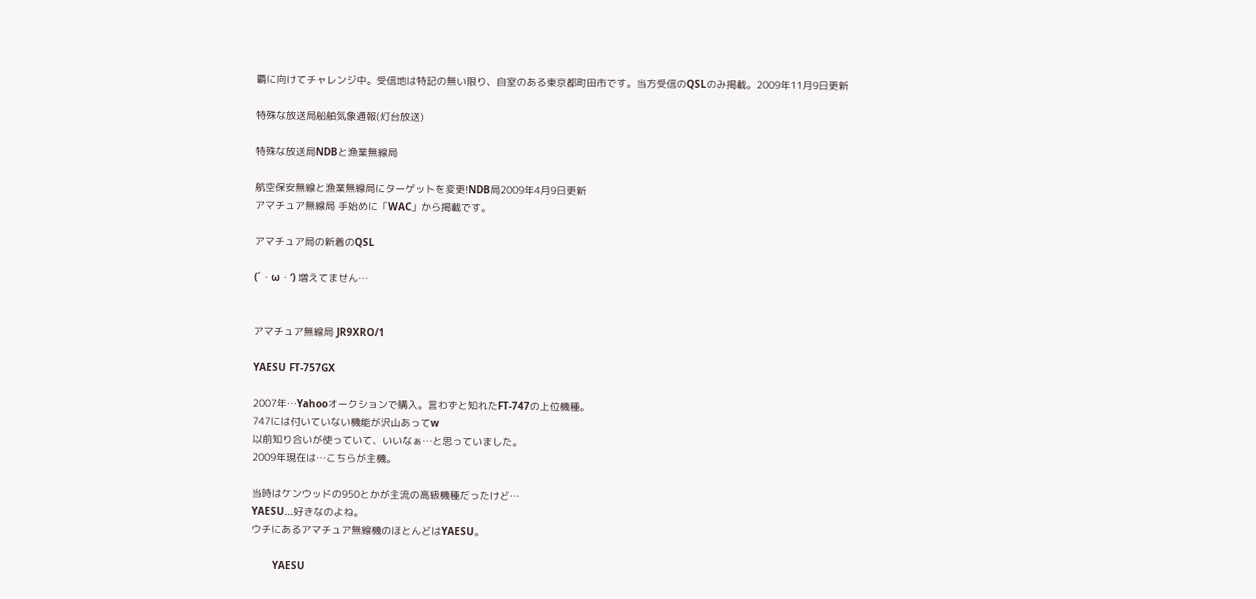覇に向けてチャレンジ中。受信地は特記の無い限り、自室のある東京都町田市です。当方受信のQSLのみ掲載。2009年11月9日更新

特殊な放送局船舶気象通報(灯台放送)

特殊な放送局NDBと漁業無線局

航空保安無線と漁業無線局にターゲットを変更!NDB局2009年4月9日更新
アマチュア無線局 手始めに「WAC」から掲載です。

アマチュア局の新着のQSL

(´・ω・‘) 増えてません…


アマチュア無線局 JR9XRO/1

YAESU FT-757GX

2007年…Yahooオークションで購入。言わずと知れたFT-747の上位機種。
747には付いていない機能が沢山あってw
以前知り合いが使っていて、いいなぁ…と思っていました。
2009年現在は…こちらが主機。

当時はケンウッドの950とかが主流の高級機種だったけど…
YAESU…好きなのよね。
ウチにあるアマチュア無線機のほとんどはYAESU。

       YAESU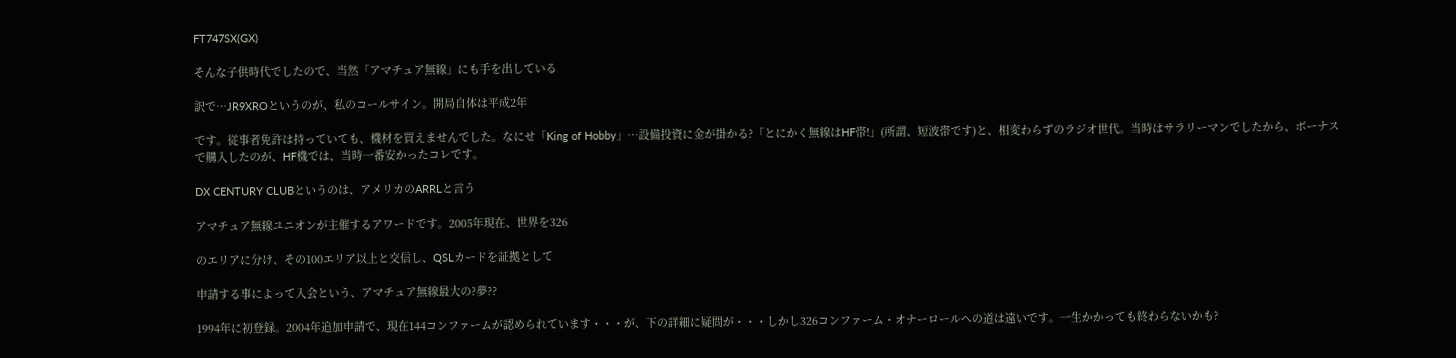FT747SX(GX)

そんな子供時代でしたので、当然「アマチュア無線」にも手を出している

訳で…JR9XROというのが、私のコールサイン。開局自体は平成2年

です。従事者免許は持っていても、機材を買えませんでした。なにせ「King of Hobby」…設備投資に金が掛かる?「とにかく無線はHF帯!」(所謂、短波帯です)と、相変わらずのラジオ世代。当時はサラリーマンでしたから、ボーナスで購入したのが、HF機では、当時一番安かったコレです。

DX CENTURY CLUBというのは、アメリカのARRLと言う

アマチュア無線ユニオンが主催するアワードです。2005年現在、世界を326

のエリアに分け、その100エリア以上と交信し、QSLカードを証拠として

申請する事によって入会という、アマチュア無線最大の?夢??

1994年に初登録。2004年追加申請で、現在144コンファームが認められています・・・が、下の詳細に疑問が・・・しかし326コンファーム・オナーロールへの道は遠いです。一生かかっても終わらないかも?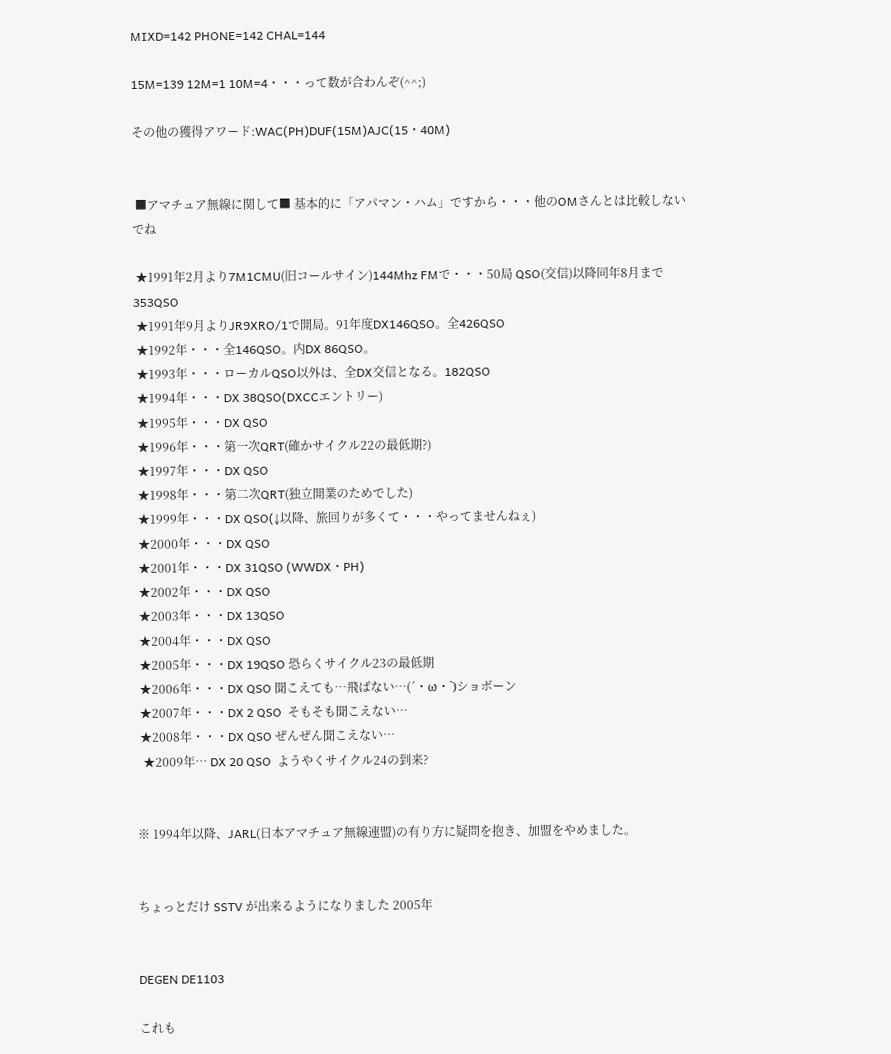MIXD=142 PHONE=142 CHAL=144

15M=139 12M=1 10M=4・・・って数が合わんぞ(^^;)

その他の獲得アワード:WAC(PH)DUF(15M)AJC(15・40M)


 ■アマチュア無線に関して■ 基本的に「アパマン・ハム」ですから・・・他のOMさんとは比較しないでね

 ★1991年2月より7M1CMU(旧コールサイン)144Mhz FMで・・・50局 QSO(交信)以降同年8月まで353QSO
 ★1991年9月よりJR9XRO/1で開局。91年度DX146QSO。全426QSO
 ★1992年・・・全146QSO。内DX 86QSO。
 ★1993年・・・ローカルQSO以外は、全DX交信となる。182QSO
 ★1994年・・・DX 38QSO(DXCCエントリー)
 ★1995年・・・DX QSO
 ★1996年・・・第一次QRT(確かサイクル22の最低期?)
 ★1997年・・・DX QSO
 ★1998年・・・第二次QRT(独立開業のためでした)
 ★1999年・・・DX QSO(↓以降、旅回りが多くて・・・やってませんねぇ)
 ★2000年・・・DX QSO
 ★2001年・・・DX 31QSO (WWDX・PH)
 ★2002年・・・DX QSO
 ★2003年・・・DX 13QSO
 ★2004年・・・DX QSO
 ★2005年・・・DX 19QSO 恐らくサイクル23の最低期
 ★2006年・・・DX QSO 聞こえても…飛ばない…(´・ω・`)ショボーン
 ★2007年・・・DX 2 QSO  そもそも聞こえない…
 ★2008年・・・DX QSO ぜんぜん聞こえない…
  ★2009年… DX 20 QSO  ようやくサイクル24の到来?


※ 1994年以降、JARL(日本アマチュア無線連盟)の有り方に疑問を抱き、加盟をやめました。


ちょっとだけ SSTV が出来るようになりました 2005年


DEGEN DE1103

これも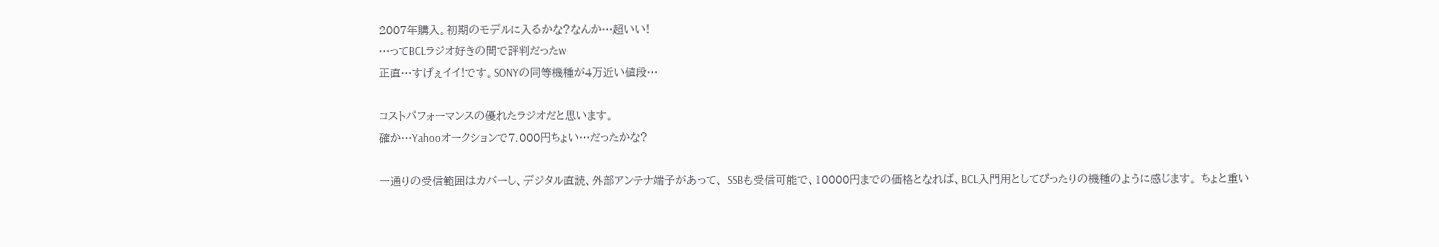2007年購入。初期のモデルに入るかな?なんか…超いい!
…ってBCLラジオ好きの間で評判だったw
正直…すげぇイイ!です。SONYの同等機種が4万近い値段…

コストパフォーマンスの優れたラジオだと思います。
確か…Yahooオークションで7.000円ちょい…だったかな?

一通りの受信範囲はカバーし、デジタル直読、外部アンテナ端子があって、 SSBも受信可能で、10000円までの価格となれば、BCL入門用としてぴったりの機種のように感じます。 ちょと重い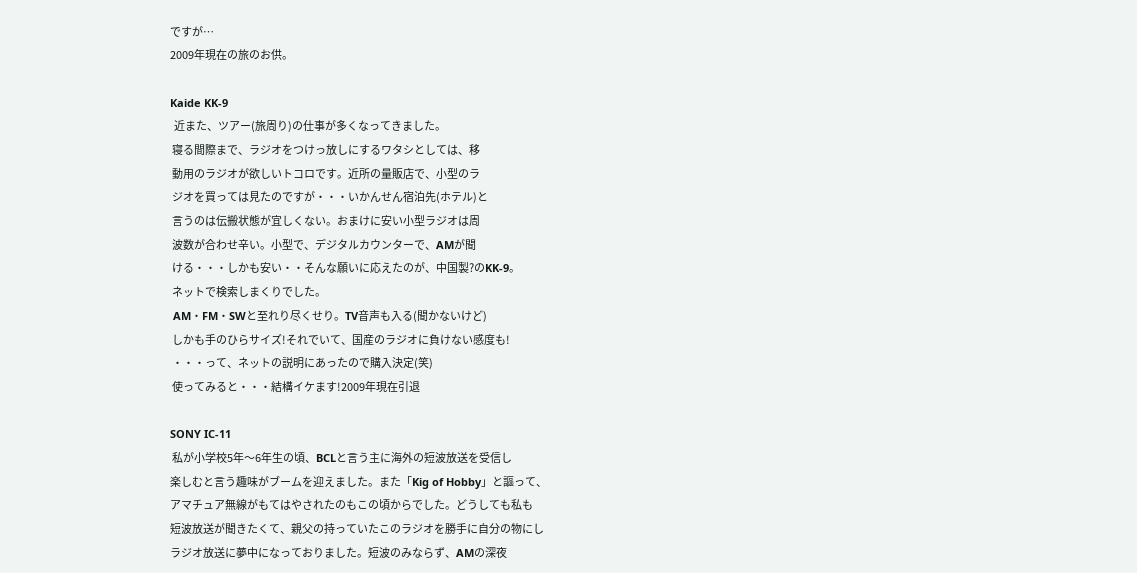ですが…
2009年現在の旅のお供。

Kaide KK-9
  近また、ツアー(旅周り)の仕事が多くなってきました。
 寝る間際まで、ラジオをつけっ放しにするワタシとしては、移
 動用のラジオが欲しいトコロです。近所の量販店で、小型のラ
 ジオを買っては見たのですが・・・いかんせん宿泊先(ホテル)と
 言うのは伝搬状態が宜しくない。おまけに安い小型ラジオは周
 波数が合わせ辛い。小型で、デジタルカウンターで、AMが聞
 ける・・・しかも安い・・そんな願いに応えたのが、中国製?のKK-9。
 ネットで検索しまくりでした。
 AM・FM・SWと至れり尽くせり。TV音声も入る(聞かないけど)
 しかも手のひらサイズ!それでいて、国産のラジオに負けない感度も!
 ・・・って、ネットの説明にあったので購入決定(笑)
 使ってみると・・・結構イケます!2009年現在引退

SONY IC-11
 私が小学校5年〜6年生の頃、BCLと言う主に海外の短波放送を受信し
楽しむと言う趣味がブームを迎えました。また「Kig of Hobby」と謳って、
アマチュア無線がもてはやされたのもこの頃からでした。どうしても私も
短波放送が聞きたくて、親父の持っていたこのラジオを勝手に自分の物にし
ラジオ放送に夢中になっておりました。短波のみならず、AMの深夜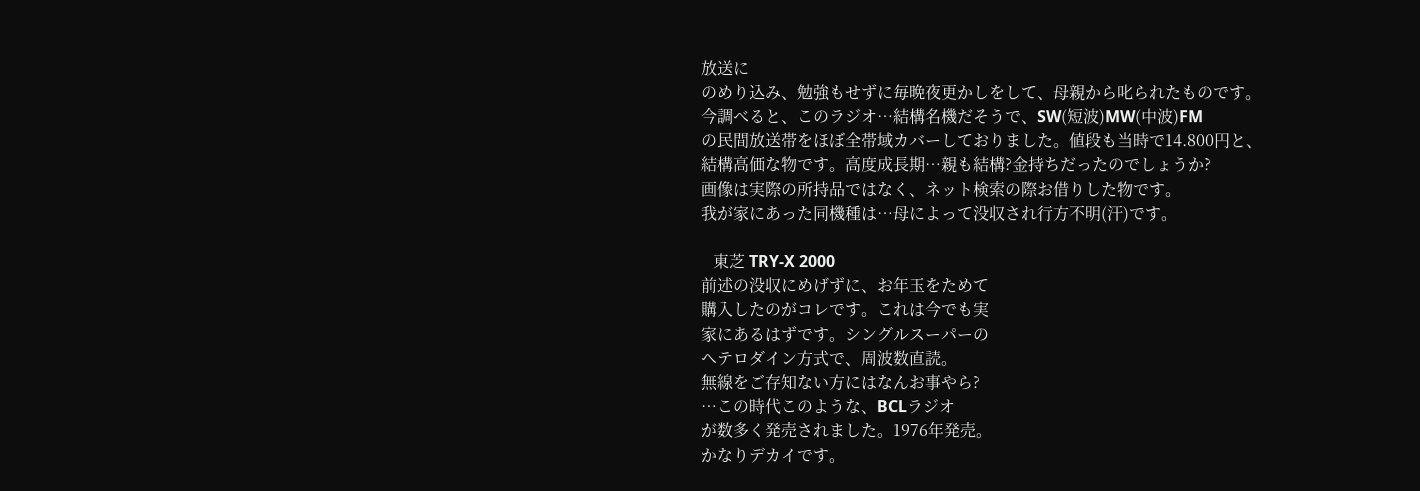放送に
のめり込み、勉強もせずに毎晩夜更かしをして、母親から叱られたものです。
今調べると、このラジオ…結構名機だそうで、SW(短波)MW(中波)FM
の民間放送帯をほぼ全帯域カバーしておりました。値段も当時で14.800円と、
結構高価な物です。高度成長期…親も結構?金持ちだったのでしょうか?
画像は実際の所持品ではなく、ネット検索の際お借りした物です。
我が家にあった同機種は…母によって没収され行方不明(汗)です。

   東芝 TRY-X 2000
前述の没収にめげずに、お年玉をためて
購入したのがコレです。これは今でも実
家にあるはずです。シングルスーパーの
ヘテロダイン方式で、周波数直読。
無線をご存知ない方にはなんお事やら?
…この時代このような、BCLラジオ
が数多く発売されました。1976年発売。
かなりデカイです。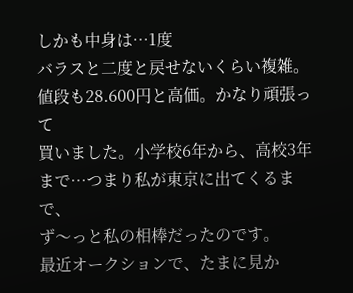しかも中身は…1度
バラスと二度と戻せないくらい複雑。
値段も28.600円と高価。かなり頑張って
買いました。小学校6年から、高校3年
まで…つまり私が東京に出てくるまで、
ず〜っと私の相棒だったのです。
最近オークションで、たまに見か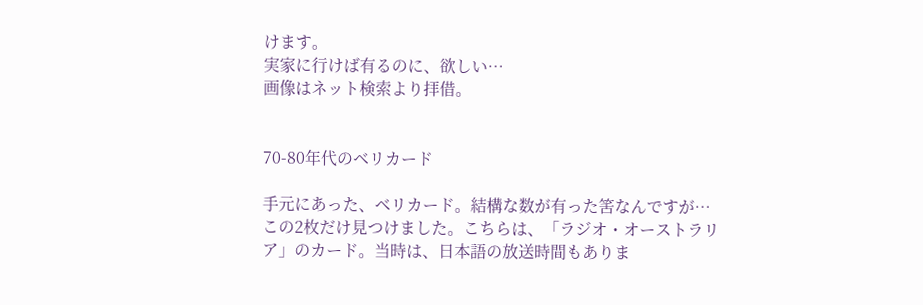けます。
実家に行けば有るのに、欲しい…
画像はネット検索より拝借。


70-80年代のベリカード

手元にあった、ベリカード。結構な数が有った筈なんですが…この2枚だけ見つけました。こちらは、「ラジオ・オーストラリア」のカード。当時は、日本語の放送時間もありま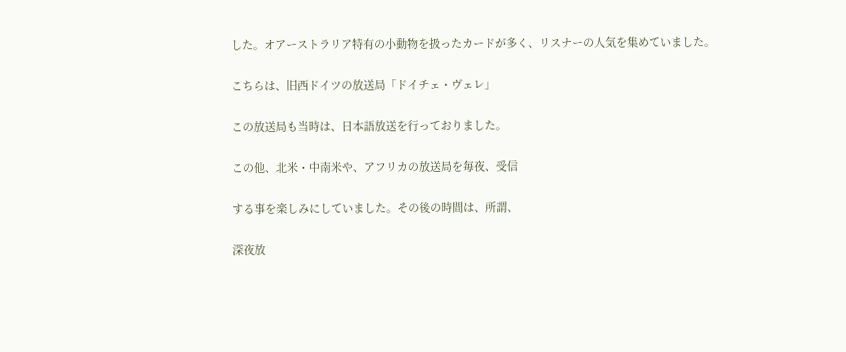した。オアーストラリア特有の小動物を扱ったカードが多く、リスナーの人気を集めていました。

こちらは、旧西ドイツの放送局「ドイチェ・ヴェレ」

この放送局も当時は、日本語放送を行っておりました。

この他、北米・中南米や、アフリカの放送局を毎夜、受信

する事を楽しみにしていました。その後の時間は、所謂、

深夜放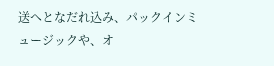送へとなだれ込み、パックインミュージックや、オ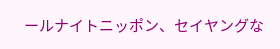ールナイトニッポン、セイヤングな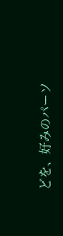どを、好みのパーソ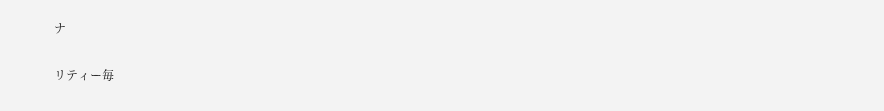ナ

リティー毎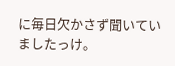に毎日欠かさず聞いていましたっけ。